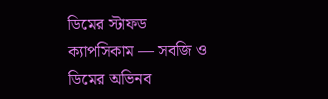ডিমের স্টাফড ক্যাপসিকাম — সবজি ও ডিমের অভিনব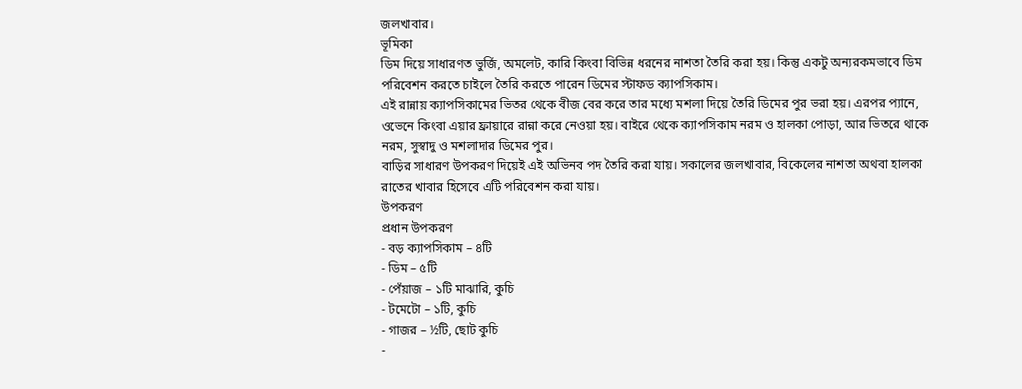জলখাবার।
ভূমিকা
ডিম দিয়ে সাধারণত ভুর্জি, অমলেট, কারি কিংবা বিভিন্ন ধরনের নাশতা তৈরি করা হয়। কিন্তু একটু অন্যরকমভাবে ডিম পরিবেশন করতে চাইলে তৈরি করতে পারেন ডিমের স্টাফড ক্যাপসিকাম।
এই রান্নায় ক্যাপসিকামের ভিতর থেকে বীজ বের করে তার মধ্যে মশলা দিয়ে তৈরি ডিমের পুর ভরা হয়। এরপর প্যানে, ওভেনে কিংবা এয়ার ফ্রায়ারে রান্না করে নেওয়া হয়। বাইরে থেকে ক্যাপসিকাম নরম ও হালকা পোড়া, আর ভিতরে থাকে নরম, সুস্বাদু ও মশলাদার ডিমের পুর।
বাড়ির সাধারণ উপকরণ দিয়েই এই অভিনব পদ তৈরি করা যায়। সকালের জলখাবার, বিকেলের নাশতা অথবা হালকা রাতের খাবার হিসেবে এটি পরিবেশন করা যায়।
উপকরণ
প্রধান উপকরণ
- বড় ক্যাপসিকাম – ৪টি
- ডিম – ৫টি
- পেঁয়াজ – ১টি মাঝারি, কুচি
- টমেটো – ১টি, কুচি
- গাজর – ½টি, ছোট কুচি
-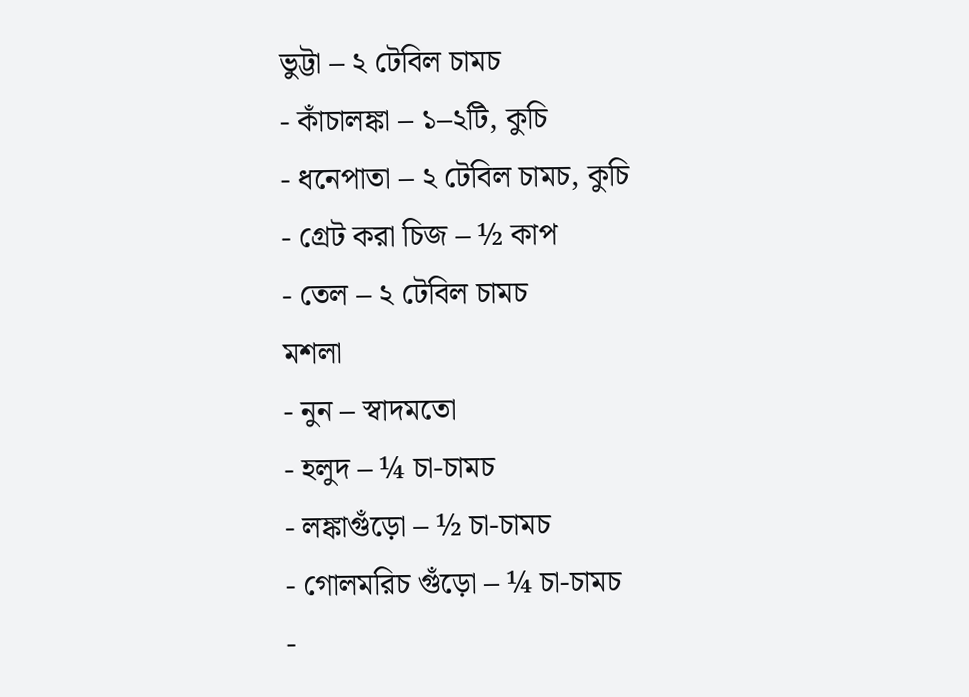ভুট্টা – ২ টেবিল চামচ
- কাঁচালঙ্কা – ১–২টি, কুচি
- ধনেপাতা – ২ টেবিল চামচ, কুচি
- গ্রেট করা চিজ – ½ কাপ
- তেল – ২ টেবিল চামচ
মশলা
- নুন – স্বাদমতো
- হলুদ – ¼ চা-চামচ
- লঙ্কাগুঁড়ো – ½ চা-চামচ
- গোলমরিচ গুঁড়ো – ¼ চা-চামচ
-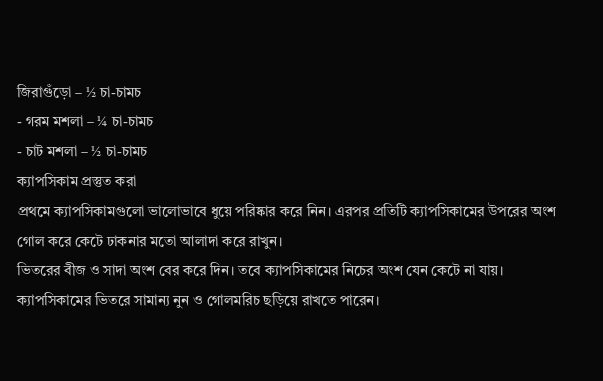জিরাগুঁড়ো – ½ চা-চামচ
- গরম মশলা – ¼ চা-চামচ
- চাট মশলা – ½ চা-চামচ
ক্যাপসিকাম প্রস্তুত করা
প্রথমে ক্যাপসিকামগুলো ভালোভাবে ধুয়ে পরিষ্কার করে নিন। এরপর প্রতিটি ক্যাপসিকামের উপরের অংশ গোল করে কেটে ঢাকনার মতো আলাদা করে রাখুন।
ভিতরের বীজ ও সাদা অংশ বের করে দিন। তবে ক্যাপসিকামের নিচের অংশ যেন কেটে না যায়।
ক্যাপসিকামের ভিতরে সামান্য নুন ও গোলমরিচ ছড়িয়ে রাখতে পারেন।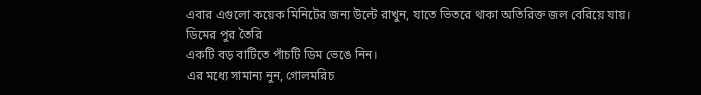এবার এগুলো কয়েক মিনিটের জন্য উল্টে রাখুন, যাতে ভিতরে থাকা অতিরিক্ত জল বেরিয়ে যায়।
ডিমের পুর তৈরি
একটি বড় বাটিতে পাঁচটি ডিম ভেঙে নিন।
এর মধ্যে সামান্য নুন, গোলমরিচ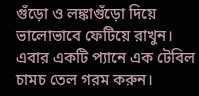গুঁড়ো ও লঙ্কাগুঁড়ো দিয়ে ভালোভাবে ফেটিয়ে রাখুন।
এবার একটি প্যানে এক টেবিল চামচ তেল গরম করুন।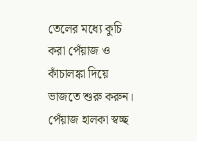তেলের মধ্যে কুচি করা পেঁয়াজ ও কাঁচালঙ্কা দিয়ে ভাজতে শুরু করুন। পেঁয়াজ হালকা স্বচ্ছ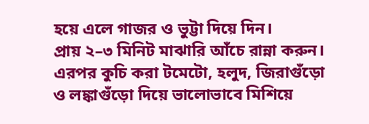হয়ে এলে গাজর ও ভুট্টা দিয়ে দিন।
প্রায় ২–৩ মিনিট মাঝারি আঁচে রান্না করুন।
এরপর কুচি করা টমেটো, হলুদ, জিরাগুঁড়ো ও লঙ্কাগুঁড়ো দিয়ে ভালোভাবে মিশিয়ে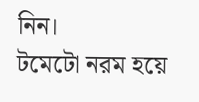নিন।
টমেটো নরম হয়ে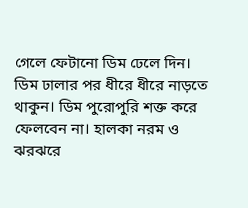গেলে ফেটানো ডিম ঢেলে দিন।
ডিম ঢালার পর ধীরে ধীরে নাড়তে থাকুন। ডিম পুরোপুরি শক্ত করে ফেলবেন না। হালকা নরম ও ঝরঝরে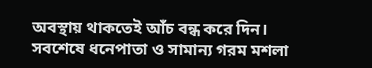অবস্থায় থাকতেই আঁচ বন্ধ করে দিন।
সবশেষে ধনেপাতা ও সামান্য গরম মশলা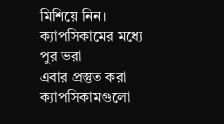মিশিয়ে নিন।
ক্যাপসিকামের মধ্যে পুর ভরা
এবার প্রস্তুত করা ক্যাপসিকামগুলো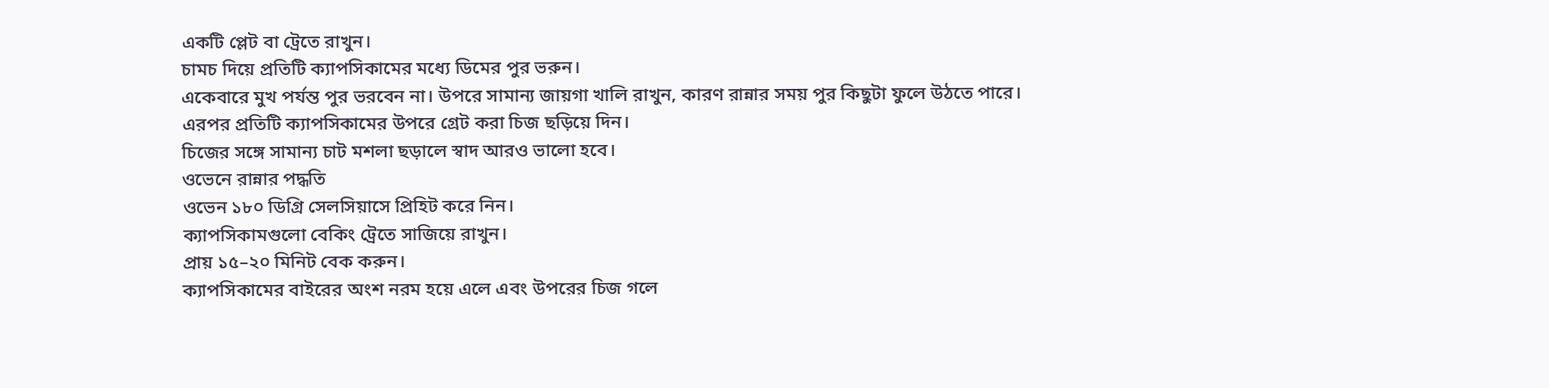একটি প্লেট বা ট্রেতে রাখুন।
চামচ দিয়ে প্রতিটি ক্যাপসিকামের মধ্যে ডিমের পুর ভরুন।
একেবারে মুখ পর্যন্ত পুর ভরবেন না। উপরে সামান্য জায়গা খালি রাখুন, কারণ রান্নার সময় পুর কিছুটা ফুলে উঠতে পারে।
এরপর প্রতিটি ক্যাপসিকামের উপরে গ্রেট করা চিজ ছড়িয়ে দিন।
চিজের সঙ্গে সামান্য চাট মশলা ছড়ালে স্বাদ আরও ভালো হবে।
ওভেনে রান্নার পদ্ধতি
ওভেন ১৮০ ডিগ্রি সেলসিয়াসে প্রিহিট করে নিন।
ক্যাপসিকামগুলো বেকিং ট্রেতে সাজিয়ে রাখুন।
প্রায় ১৫–২০ মিনিট বেক করুন।
ক্যাপসিকামের বাইরের অংশ নরম হয়ে এলে এবং উপরের চিজ গলে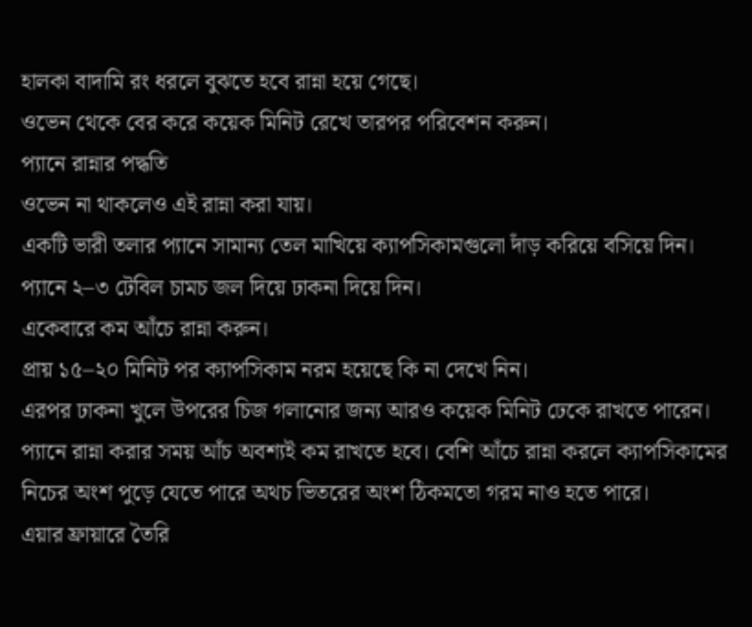হালকা বাদামি রং ধরলে বুঝতে হবে রান্না হয়ে গেছে।
ওভেন থেকে বের করে কয়েক মিনিট রেখে তারপর পরিবেশন করুন।
প্যানে রান্নার পদ্ধতি
ওভেন না থাকলেও এই রান্না করা যায়।
একটি ভারী তলার প্যানে সামান্য তেল মাখিয়ে ক্যাপসিকামগুলো দাঁড় করিয়ে বসিয়ে দিন।
প্যানে ২–৩ টেবিল চামচ জল দিয়ে ঢাকনা দিয়ে দিন।
একেবারে কম আঁচে রান্না করুন।
প্রায় ১৫–২০ মিনিট পর ক্যাপসিকাম নরম হয়েছে কি না দেখে নিন।
এরপর ঢাকনা খুলে উপরের চিজ গলানোর জন্য আরও কয়েক মিনিট ঢেকে রাখতে পারেন।
প্যানে রান্না করার সময় আঁচ অবশ্যই কম রাখতে হবে। বেশি আঁচে রান্না করলে ক্যাপসিকামের নিচের অংশ পুড়ে যেতে পারে অথচ ভিতরের অংশ ঠিকমতো গরম নাও হতে পারে।
এয়ার ফ্রায়ারে তৈরি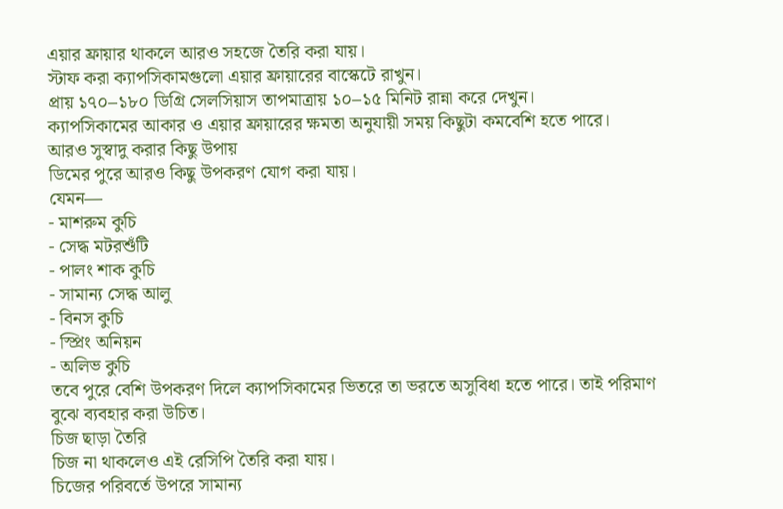এয়ার ফ্রায়ার থাকলে আরও সহজে তৈরি করা যায়।
স্টাফ করা ক্যাপসিকামগুলো এয়ার ফ্রায়ারের বাস্কেটে রাখুন।
প্রায় ১৭০–১৮০ ডিগ্রি সেলসিয়াস তাপমাত্রায় ১০–১৫ মিনিট রান্না করে দেখুন।
ক্যাপসিকামের আকার ও এয়ার ফ্রায়ারের ক্ষমতা অনুযায়ী সময় কিছুটা কমবেশি হতে পারে।
আরও সুস্বাদু করার কিছু উপায়
ডিমের পুরে আরও কিছু উপকরণ যোগ করা যায়।
যেমন—
- মাশরুম কুচি
- সেদ্ধ মটরশুঁটি
- পালং শাক কুচি
- সামান্য সেদ্ধ আলু
- বিনস কুচি
- স্প্রিং অনিয়ন
- অলিভ কুচি
তবে পুরে বেশি উপকরণ দিলে ক্যাপসিকামের ভিতরে তা ভরতে অসুবিধা হতে পারে। তাই পরিমাণ বুঝে ব্যবহার করা উচিত।
চিজ ছাড়া তৈরি
চিজ না থাকলেও এই রেসিপি তৈরি করা যায়।
চিজের পরিবর্তে উপরে সামান্য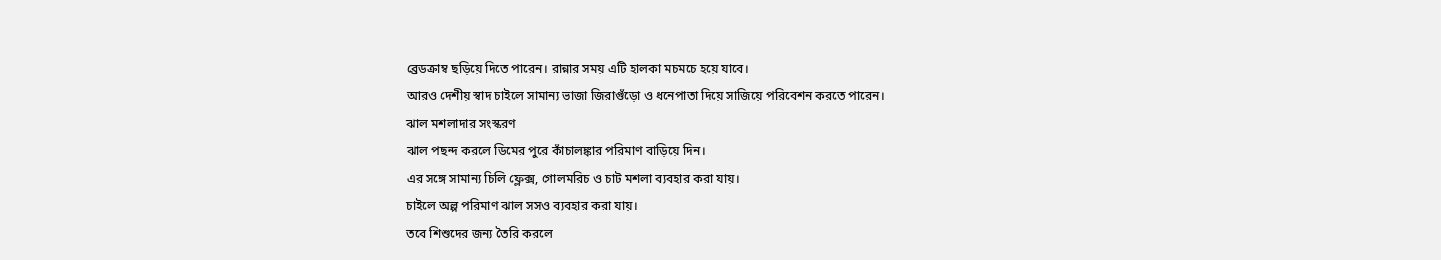ব্রেডক্রাম্ব ছড়িয়ে দিতে পারেন। রান্নার সময় এটি হালকা মচমচে হয়ে যাবে।
আরও দেশীয় স্বাদ চাইলে সামান্য ভাজা জিরাগুঁড়ো ও ধনেপাতা দিয়ে সাজিয়ে পরিবেশন করতে পারেন।
ঝাল মশলাদার সংস্করণ
ঝাল পছন্দ করলে ডিমের পুরে কাঁচালঙ্কার পরিমাণ বাড়িয়ে দিন।
এর সঙ্গে সামান্য চিলি ফ্লেক্স, গোলমরিচ ও চাট মশলা ব্যবহার করা যায়।
চাইলে অল্প পরিমাণ ঝাল সসও ব্যবহার করা যায়।
তবে শিশুদের জন্য তৈরি করলে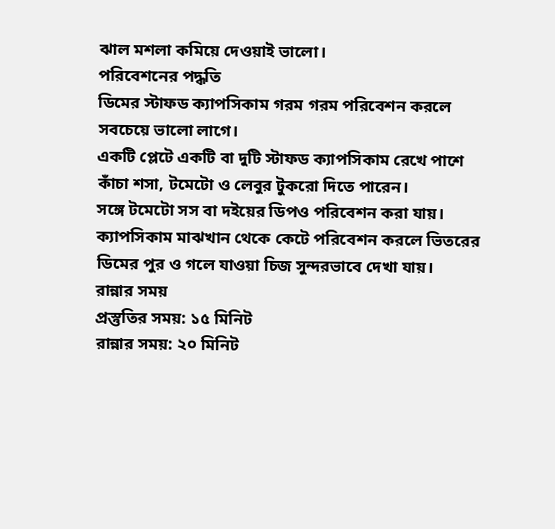ঝাল মশলা কমিয়ে দেওয়াই ভালো।
পরিবেশনের পদ্ধতি
ডিমের স্টাফড ক্যাপসিকাম গরম গরম পরিবেশন করলে সবচেয়ে ভালো লাগে।
একটি প্লেটে একটি বা দুটি স্টাফড ক্যাপসিকাম রেখে পাশে কাঁচা শসা, টমেটো ও লেবুর টুকরো দিতে পারেন।
সঙ্গে টমেটো সস বা দইয়ের ডিপও পরিবেশন করা যায়।
ক্যাপসিকাম মাঝখান থেকে কেটে পরিবেশন করলে ভিতরের ডিমের পুর ও গলে যাওয়া চিজ সুন্দরভাবে দেখা যায়।
রান্নার সময়
প্রস্তুতির সময়: ১৫ মিনিট
রান্নার সময়: ২০ মিনিট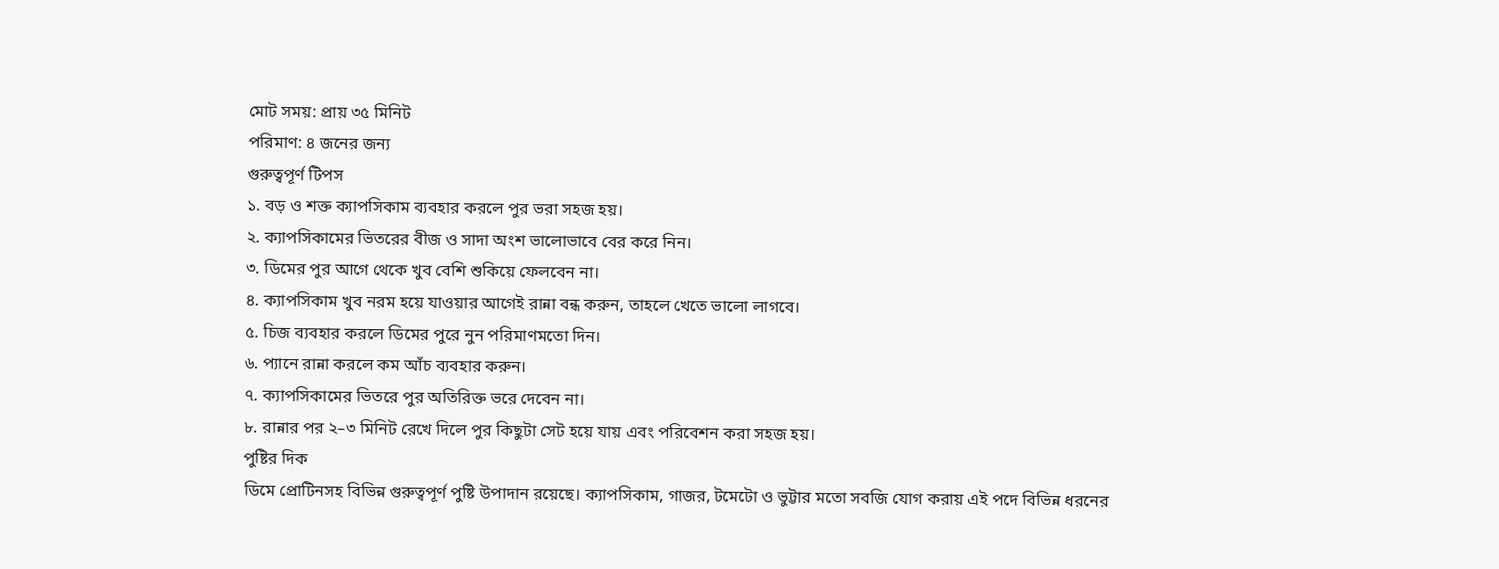মোট সময়: প্রায় ৩৫ মিনিট
পরিমাণ: ৪ জনের জন্য
গুরুত্বপূর্ণ টিপস
১. বড় ও শক্ত ক্যাপসিকাম ব্যবহার করলে পুর ভরা সহজ হয়।
২. ক্যাপসিকামের ভিতরের বীজ ও সাদা অংশ ভালোভাবে বের করে নিন।
৩. ডিমের পুর আগে থেকে খুব বেশি শুকিয়ে ফেলবেন না।
৪. ক্যাপসিকাম খুব নরম হয়ে যাওয়ার আগেই রান্না বন্ধ করুন, তাহলে খেতে ভালো লাগবে।
৫. চিজ ব্যবহার করলে ডিমের পুরে নুন পরিমাণমতো দিন।
৬. প্যানে রান্না করলে কম আঁচ ব্যবহার করুন।
৭. ক্যাপসিকামের ভিতরে পুর অতিরিক্ত ভরে দেবেন না।
৮. রান্নার পর ২–৩ মিনিট রেখে দিলে পুর কিছুটা সেট হয়ে যায় এবং পরিবেশন করা সহজ হয়।
পুষ্টির দিক
ডিমে প্রোটিনসহ বিভিন্ন গুরুত্বপূর্ণ পুষ্টি উপাদান রয়েছে। ক্যাপসিকাম, গাজর, টমেটো ও ভুট্টার মতো সবজি যোগ করায় এই পদে বিভিন্ন ধরনের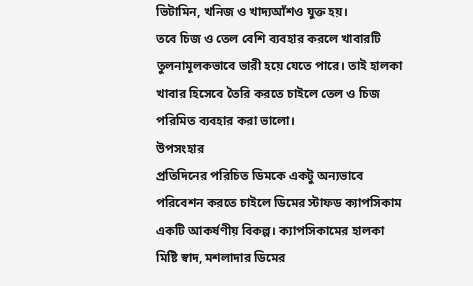ভিটামিন, খনিজ ও খাদ্যআঁশও যুক্ত হয়।
তবে চিজ ও তেল বেশি ব্যবহার করলে খাবারটি তুলনামূলকভাবে ভারী হয়ে যেতে পারে। তাই হালকা খাবার হিসেবে তৈরি করতে চাইলে তেল ও চিজ পরিমিত ব্যবহার করা ভালো।
উপসংহার
প্রতিদিনের পরিচিত ডিমকে একটু অন্যভাবে পরিবেশন করতে চাইলে ডিমের স্টাফড ক্যাপসিকাম একটি আকর্ষণীয় বিকল্প। ক্যাপসিকামের হালকা মিষ্টি স্বাদ, মশলাদার ডিমের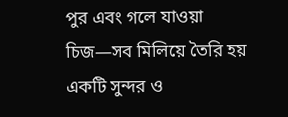পুর এবং গলে যাওয়া চিজ—সব মিলিয়ে তৈরি হয় একটি সুন্দর ও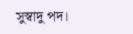সুস্বাদু পদ।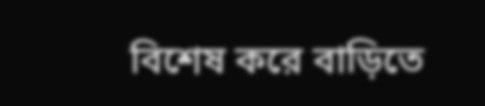বিশেষ করে বাড়িতে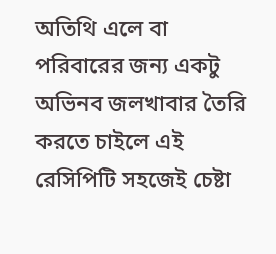অতিথি এলে বা পরিবারের জন্য একটু অভিনব জলখাবার তৈরি করতে চাইলে এই রেসিপিটি সহজেই চেষ্টা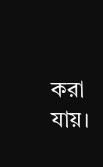করা যায়।